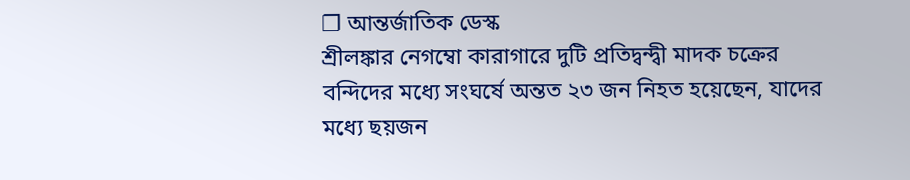❐ আন্তর্জাতিক ডেস্ক
শ্রীলঙ্কার নেগম্বো কারাগারে দুটি প্রতিদ্বন্দ্বী মাদক চক্রের বন্দিদের মধ্যে সংঘর্ষে অন্তত ২৩ জন নিহত হয়েছেন, যাদের মধ্যে ছয়জন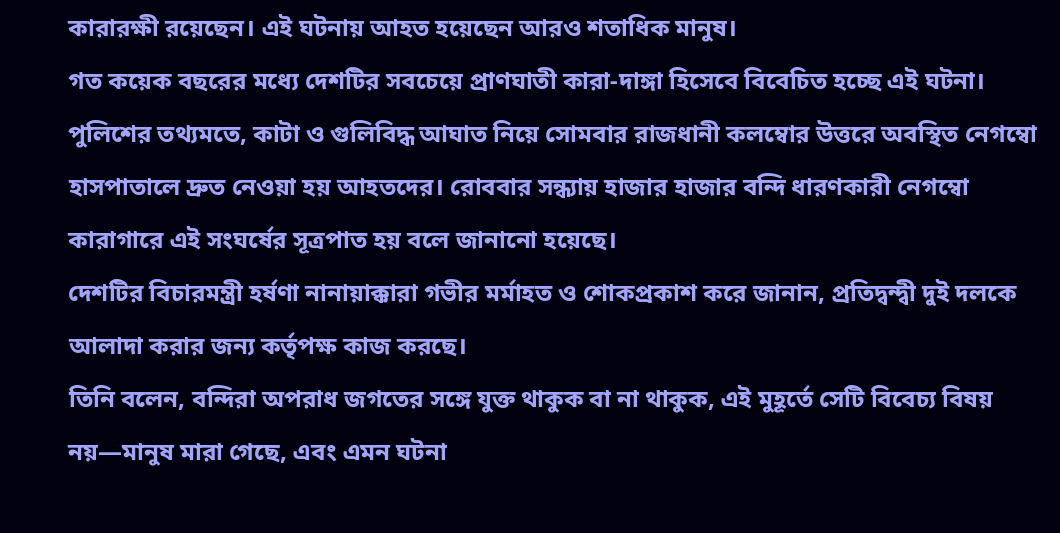কারারক্ষী রয়েছেন। এই ঘটনায় আহত হয়েছেন আরও শতাধিক মানুষ।
গত কয়েক বছরের মধ্যে দেশটির সবচেয়ে প্রাণঘাতী কারা-দাঙ্গা হিসেবে বিবেচিত হচ্ছে এই ঘটনা।
পুলিশের তথ্যমতে, কাটা ও গুলিবিদ্ধ আঘাত নিয়ে সোমবার রাজধানী কলম্বোর উত্তরে অবস্থিত নেগম্বো হাসপাতালে দ্রুত নেওয়া হয় আহতদের। রোববার সন্ধ্যায় হাজার হাজার বন্দি ধারণকারী নেগম্বো কারাগারে এই সংঘর্ষের সূত্রপাত হয় বলে জানানো হয়েছে।
দেশটির বিচারমন্ত্রী হর্ষণা নানায়াক্কারা গভীর মর্মাহত ও শোকপ্রকাশ করে জানান, প্রতিদ্বন্দ্বী দুই দলকে আলাদা করার জন্য কর্তৃপক্ষ কাজ করছে।
তিনি বলেন, বন্দিরা অপরাধ জগতের সঙ্গে যুক্ত থাকুক বা না থাকুক, এই মুহূর্তে সেটি বিবেচ্য বিষয় নয়—মানুষ মারা গেছে, এবং এমন ঘটনা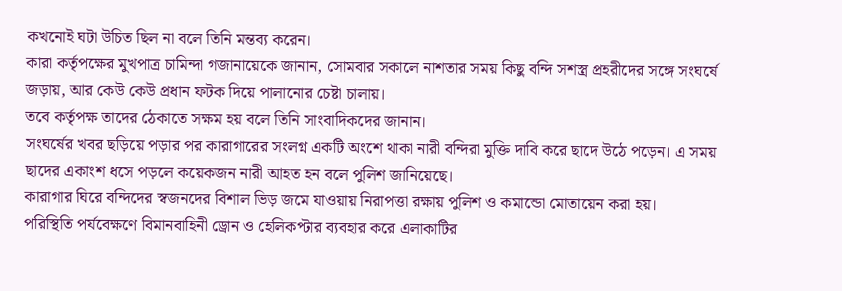কখনোই ঘটা উচিত ছিল না বলে তিনি মন্তব্য করেন।
কারা কর্তৃপক্ষের মুখপাত্র চামিন্দা গজানায়েকে জানান, সোমবার সকালে নাশতার সময় কিছু বন্দি সশস্ত্র প্রহরীদের সঙ্গে সংঘর্ষে জড়ায়, আর কেউ কেউ প্রধান ফটক দিয়ে পালানোর চেষ্টা চালায়।
তবে কর্তৃপক্ষ তাদের ঠেকাতে সক্ষম হয় বলে তিনি সাংবাদিকদের জানান।
সংঘর্ষের খবর ছড়িয়ে পড়ার পর কারাগারের সংলগ্ন একটি অংশে থাকা নারী বন্দিরা মুক্তি দাবি করে ছাদে উঠে পড়েন। এ সময় ছাদের একাংশ ধসে পড়লে কয়েকজন নারী আহত হন বলে পুলিশ জানিয়েছে।
কারাগার ঘিরে বন্দিদের স্বজনদের বিশাল ভিড় জমে যাওয়ায় নিরাপত্তা রক্ষায় পুলিশ ও কমান্ডো মোতায়েন করা হয়।
পরিস্থিতি পর্যবেক্ষণে বিমানবাহিনী ড্রোন ও হেলিকপ্টার ব্যবহার করে এলাকাটির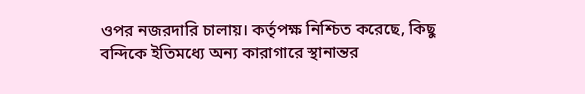ওপর নজরদারি চালায়। কর্তৃপক্ষ নিশ্চিত করেছে, কিছু বন্দিকে ইতিমধ্যে অন্য কারাগারে স্থানান্তর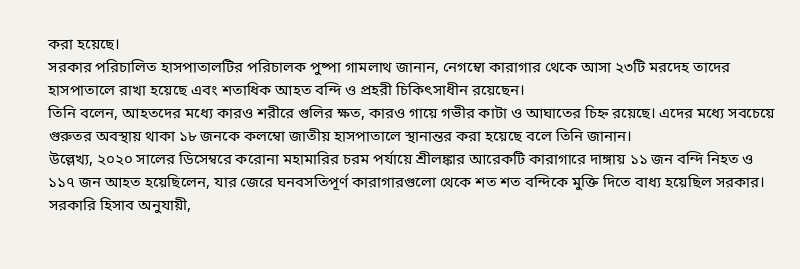করা হয়েছে।
সরকার পরিচালিত হাসপাতালটির পরিচালক পুষ্পা গামলাথ জানান, নেগম্বো কারাগার থেকে আসা ২৩টি মরদেহ তাদের হাসপাতালে রাখা হয়েছে এবং শতাধিক আহত বন্দি ও প্রহরী চিকিৎসাধীন রয়েছেন।
তিনি বলেন, আহতদের মধ্যে কারও শরীরে গুলির ক্ষত, কারও গায়ে গভীর কাটা ও আঘাতের চিহ্ন রয়েছে। এদের মধ্যে সবচেয়ে গুরুতর অবস্থায় থাকা ১৮ জনকে কলম্বো জাতীয় হাসপাতালে স্থানান্তর করা হয়েছে বলে তিনি জানান।
উল্লেখ্য, ২০২০ সালের ডিসেম্বরে করোনা মহামারির চরম পর্যায়ে শ্রীলঙ্কার আরেকটি কারাগারে দাঙ্গায় ১১ জন বন্দি নিহত ও ১১৭ জন আহত হয়েছিলেন, যার জেরে ঘনবসতিপূর্ণ কারাগারগুলো থেকে শত শত বন্দিকে মুক্তি দিতে বাধ্য হয়েছিল সরকার।
সরকারি হিসাব অনুযায়ী,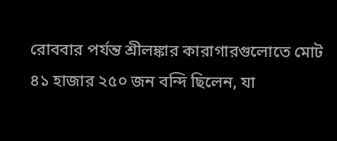রোববার পর্যন্ত শ্রীলঙ্কার কারাগারগুলোতে মোট ৪১ হাজার ২৫০ জন বন্দি ছিলেন, যা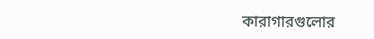কারাগারগুলোর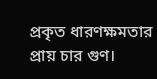প্রকৃত ধারণক্ষমতার প্রায় চার গুণ।